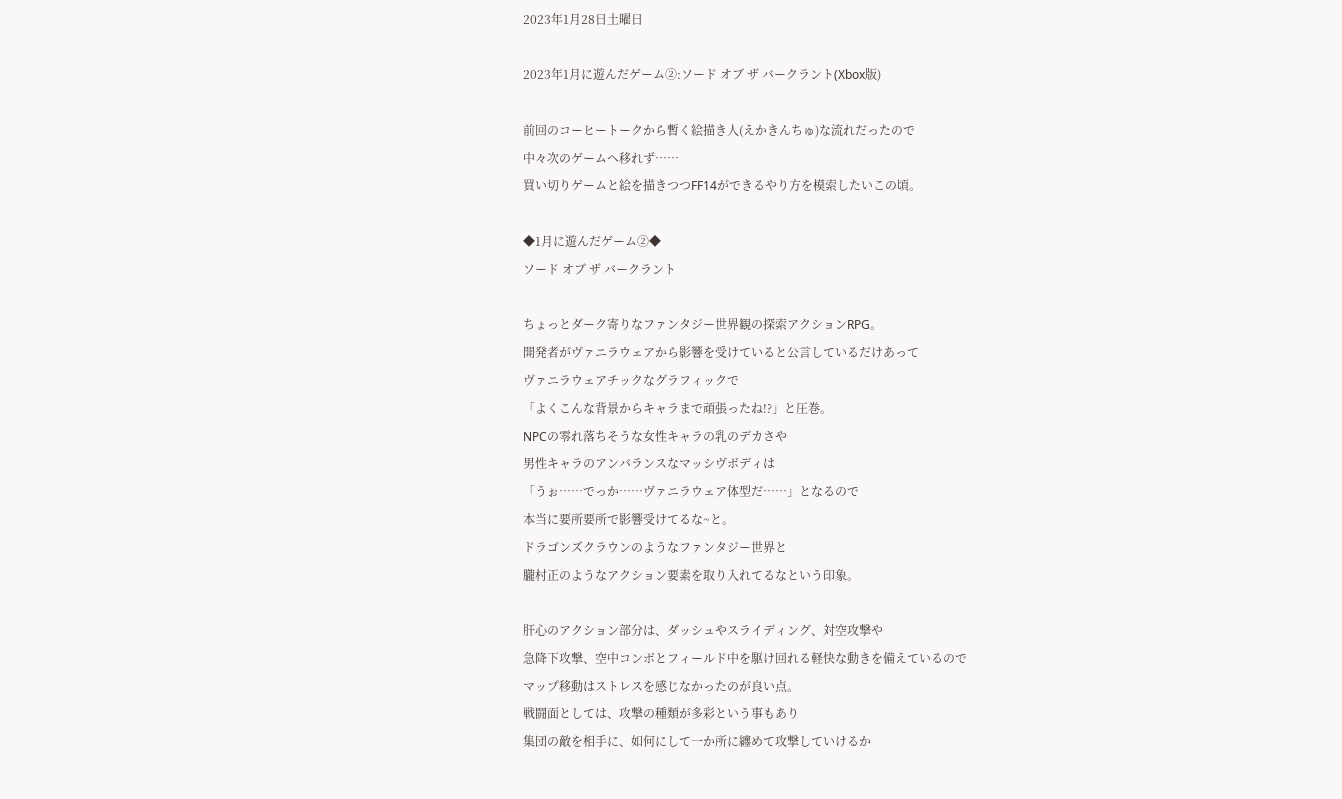2023年1月28日土曜日

2023年1月に遊んだゲーム②:ソード オブ ザ バークラント(Xbox版)

前回のコーヒートークから暫く絵描き人(えかきんちゅ)な流れだったので
中々次のゲームへ移れず……
買い切りゲームと絵を描きつつFF14ができるやり方を模索したいこの頃。

◆1月に遊んだゲーム②◆
ソード オブ ザ バークラント

ちょっとダーク寄りなファンタジー世界観の探索アクションRPG。
開発者がヴァニラウェアから影響を受けていると公言しているだけあって
ヴァニラウェアチックなグラフィックで
「よくこんな背景からキャラまで頑張ったね!?」と圧巻。
NPCの零れ落ちそうな女性キャラの乳のデカさや
男性キャラのアンバランスなマッシヴボディは
「うぉ……でっか……ヴァニラウェア体型だ……」となるので
本当に要所要所で影響受けてるな~と。
ドラゴンズクラウンのようなファンタジー世界と
朧村正のようなアクション要素を取り入れてるなという印象。

肝心のアクション部分は、ダッシュやスライディング、対空攻撃や
急降下攻撃、空中コンボとフィールド中を駆け回れる軽快な動きを備えているので
マップ移動はストレスを感じなかったのが良い点。
戦闘面としては、攻撃の種類が多彩という事もあり
集団の敵を相手に、如何にして一か所に纏めて攻撃していけるか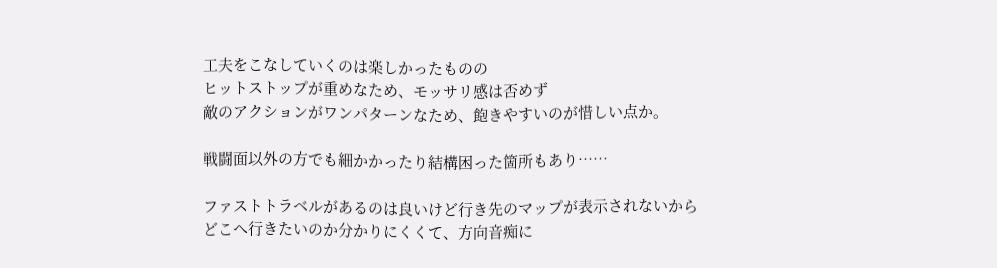工夫をこなしていくのは楽しかったものの
ヒットストップが重めなため、モッサリ感は否めず
敵のアクションがワンパターンなため、飽きやすいのが惜しい点か。

戦闘面以外の方でも細かかったり結構困った箇所もあり……

ファストトラベルがあるのは良いけど行き先のマップが表示されないから
どこへ行きたいのか分かりにくくて、方向音痴に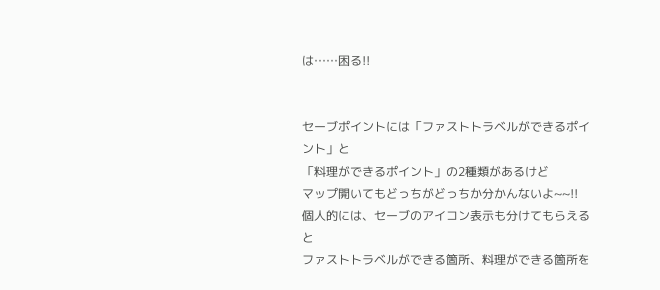は……困る!!


セーブポイントには「ファストトラベルができるポイント」と
「料理ができるポイント」の2種類があるけど
マップ開いてもどっちがどっちか分かんないよ~~!!
個人的には、セーブのアイコン表示も分けてもらえると
ファストトラベルができる箇所、料理ができる箇所を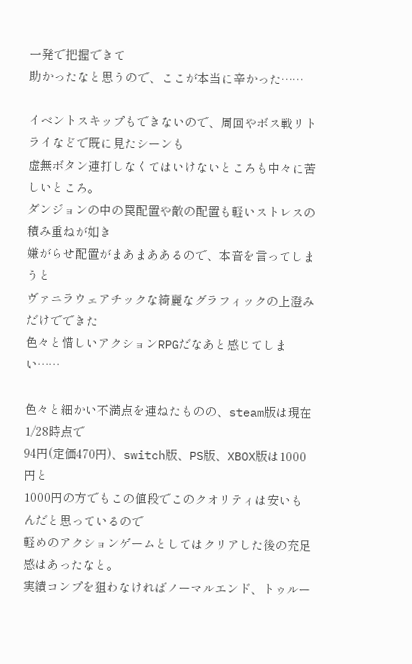一発で把握できて
助かったなと思うので、ここが本当に辛かった……

イベントスキップもできないので、周回やボス戦リトライなどで既に見たシーンも
虚無ボタン連打しなくてはいけないところも中々に苦しいところ。
ダンジョンの中の罠配置や敵の配置も軽いストレスの積み重ねが如き
嫌がらせ配置がまあまああるので、本音を言ってしまうと
ヴァニラウェアチックな綺麗なグラフィックの上澄みだけでできた
色々と惜しいアクションRPGだなあと感じてしまい……

色々と細かい不満点を連ねたものの、steam版は現在1/28時点で
94円(定価470円)、switch版、PS版、XBOX版は1000円と
1000円の方でもこの値段でこのクオリティは安いもんだと思っているので
軽めのアクションゲームとしてはクリアした後の充足感はあったなと。
実績コンプを狙わなければノーマルエンド、トゥルー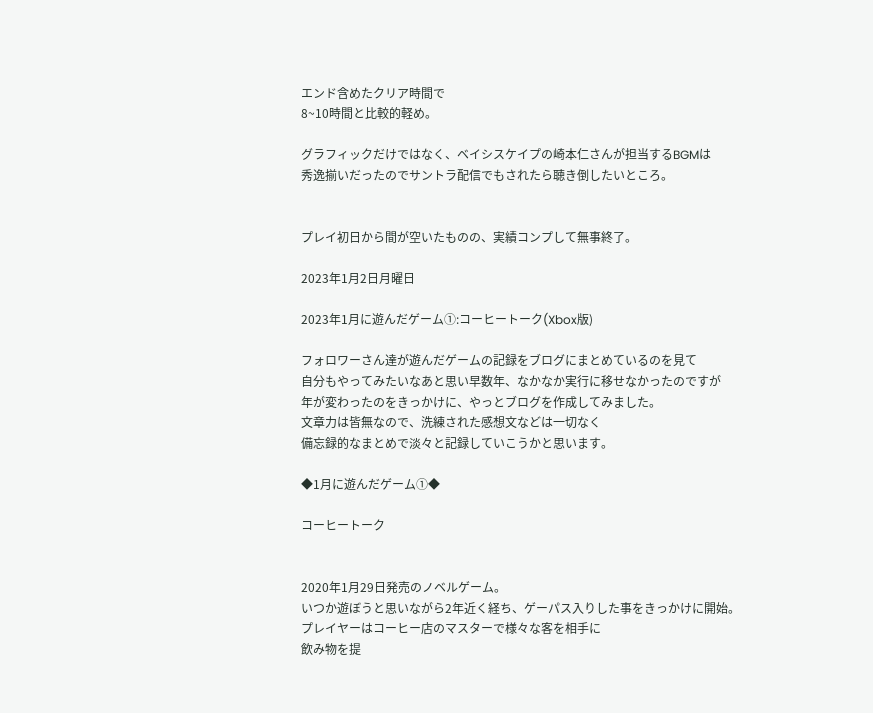エンド含めたクリア時間で
8~10時間と比較的軽め。

グラフィックだけではなく、ベイシスケイプの崎本仁さんが担当するBGMは
秀逸揃いだったのでサントラ配信でもされたら聴き倒したいところ。


プレイ初日から間が空いたものの、実績コンプして無事終了。

2023年1月2日月曜日

2023年1月に遊んだゲーム①:コーヒートーク(Xbox版)

フォロワーさん達が遊んだゲームの記録をブログにまとめているのを見て
自分もやってみたいなあと思い早数年、なかなか実行に移せなかったのですが
年が変わったのをきっかけに、やっとブログを作成してみました。
文章力は皆無なので、洗練された感想文などは一切なく
備忘録的なまとめで淡々と記録していこうかと思います。

◆1月に遊んだゲーム①◆

コーヒートーク


2020年1月29日発売のノベルゲーム。
いつか遊ぼうと思いながら2年近く経ち、ゲーパス入りした事をきっかけに開始。
プレイヤーはコーヒー店のマスターで様々な客を相手に
飲み物を提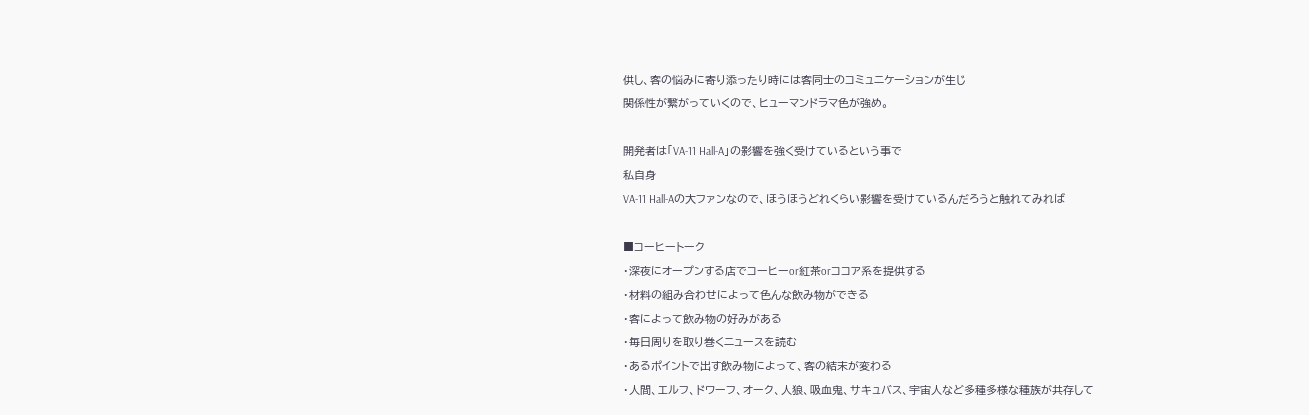供し、客の悩みに寄り添ったり時には客同士のコミュニケーションが生じ
関係性が繋がっていくので、ヒューマンドラマ色が強め。

開発者は「VA-11 Hall-A」の影響を強く受けているという事で
私自身
VA-11 Hall-Aの大ファンなので、ほうほうどれくらい影響を受けているんだろうと触れてみれば

■コーヒートーク
・深夜にオープンする店でコーヒーor紅茶orココア系を提供する
・材料の組み合わせによって色んな飲み物ができる
・客によって飲み物の好みがある
・毎日周りを取り巻くニュースを読む
・あるポイントで出す飲み物によって、客の結末が変わる
・人間、エルフ、ドワーフ、オーク、人狼、吸血鬼、サキュバス、宇宙人など多種多様な種族が共存して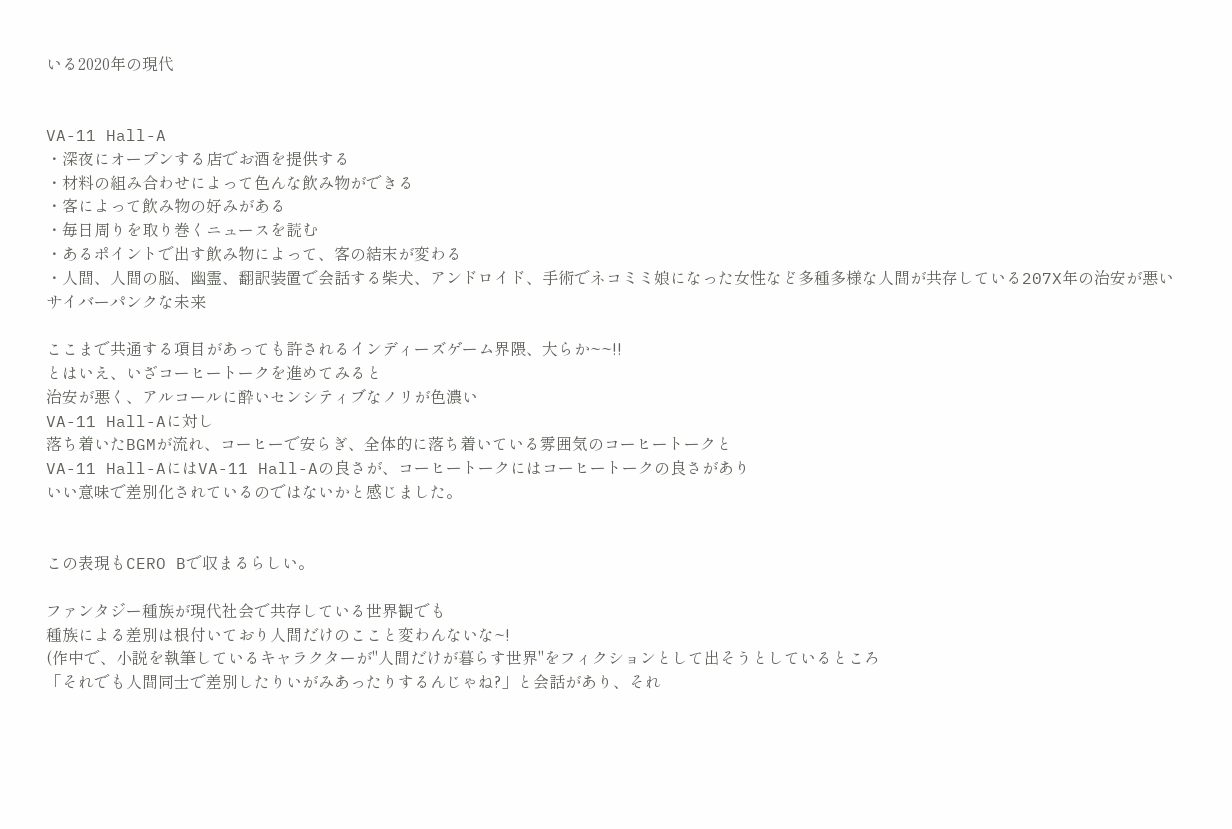いる2020年の現代


VA-11 Hall-A
・深夜にオープンする店でお酒を提供する
・材料の組み合わせによって色んな飲み物ができる
・客によって飲み物の好みがある
・毎日周りを取り巻くニュースを読む
・あるポイントで出す飲み物によって、客の結末が変わる
・人間、人間の脳、幽霊、翻訳装置で会話する柴犬、アンドロイド、手術でネコミミ娘になった女性など多種多様な人間が共存している207X年の治安が悪い
サイバーパンクな未来

ここまで共通する項目があっても許されるインディーズゲーム界隈、大らか~~!!
とはいえ、いざコーヒートークを進めてみると
治安が悪く、アルコールに酔いセンシティブなノリが色濃い
VA-11 Hall-Aに対し
落ち着いたBGMが流れ、コーヒーで安らぎ、全体的に落ち着いている雰囲気のコーヒートークと
VA-11 Hall-AにはVA-11 Hall-Aの良さが、コーヒートークにはコーヒートークの良さがあり
いい意味で差別化されているのではないかと感じました。


この表現もCERO Bで収まるらしい。

ファンタジー種族が現代社会で共存している世界観でも
種族による差別は根付いており人間だけのここと変わんないな~!
(作中で、小説を執筆しているキャラクターが"人間だけが暮らす世界"をフィクションとして出そうとしているところ
「それでも人間同士で差別したりいがみあったりするんじゃね?」と会話があり、それ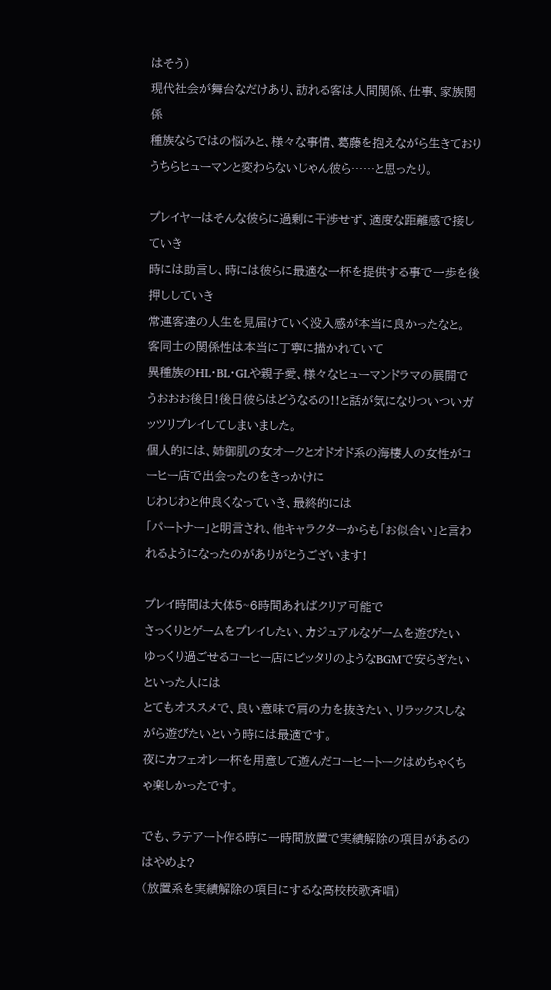はそう)
現代社会が舞台なだけあり、訪れる客は人間関係、仕事、家族関係
種族ならではの悩みと、様々な事情、葛藤を抱えながら生きており
うちらヒューマンと変わらないじゃん彼ら……と思ったり。

プレイヤーはそんな彼らに過剰に干渉せず、適度な距離感で接していき
時には助言し、時には彼らに最適な一杯を提供する事で一歩を後押ししていき
常連客達の人生を見届けていく没入感が本当に良かったなと。
客同士の関係性は本当に丁寧に描かれていて
異種族のHL・BL・GLや親子愛、様々なヒューマンドラマの展開で
うおおお後日!後日彼らはどうなるの!!と話が気になりついついガッツリプレイしてしまいました。
個人的には、姉御肌の女オークとオドオド系の海棲人の女性がコーヒー店で出会ったのをきっかけに
じわじわと仲良くなっていき、最終的には
「パートナー」と明言され、他キャラクターからも「お似合い」と言われるようになったのがありがとうございます!

プレイ時間は大体5~6時間あればクリア可能で
さっくりとゲームをプレイしたい、カジュアルなゲームを遊びたい
ゆっくり過ごせるコーヒー店にピッタリのようなBGMで安らぎたいといった人には
とてもオススメで、良い意味で肩の力を抜きたい、リラックスしながら遊びたいという時には最適です。
夜にカフェオレ一杯を用意して遊んだコーヒートークはめちゃくちゃ楽しかったです。

でも、ラテアート作る時に一時間放置で実績解除の項目があるのはやめよ?
(放置系を実績解除の項目にするな高校校歌斉唱)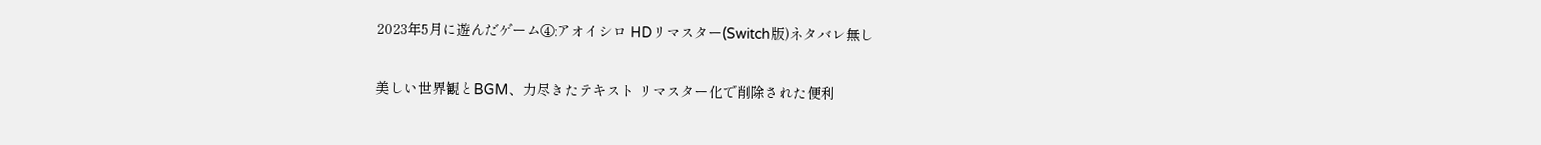2023年5月に遊んだゲーム④:アオイシロ HDリマスター(Switch版)ネタバレ無し

美しい世界観とBGM、力尽きたテキスト リマスター化で削除された便利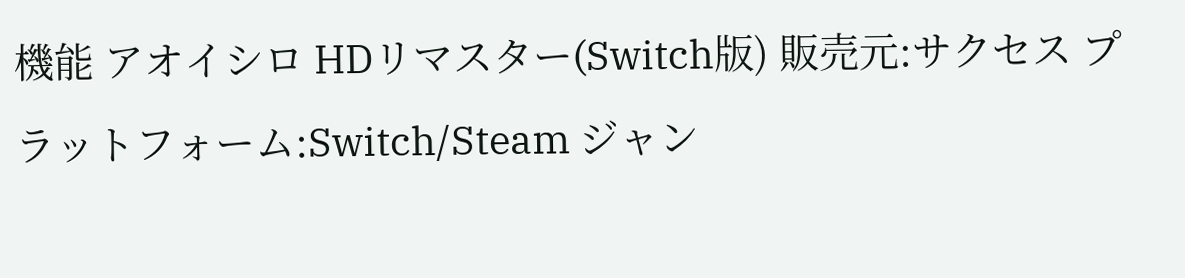機能 アオイシロ HDリマスター(Switch版) 販売元:サクセス プラットフォーム:Switch/Steam ジャン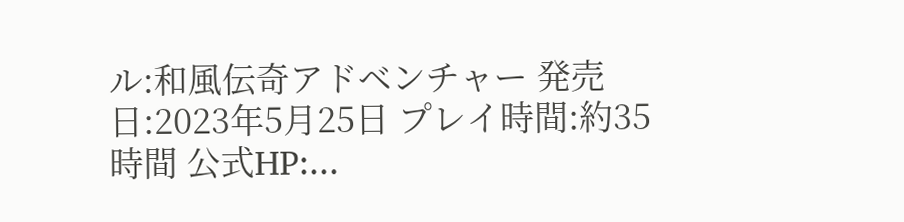ル:和風伝奇アドベンチャー 発売日:2023年5月25日 プレイ時間:約35時間 公式HP:...